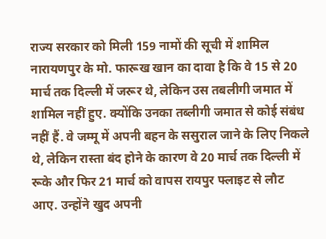राज्य सरकार को मिली 159 नामों की सूची में शामिल नारायणपुर के मो. फारूख खान का दावा है कि वे 15 से 20 मार्च तक दिल्ली में जरूर थे, लेकिन उस तबलीगी जमात में शामिल नहीं हुए. क्योंकि उनका तब्लीगी जमात से कोई संबंध नहीं हैं. वे जम्मू में अपनी बहन के ससुराल जाने के लिए निकले थे, लेकिन रास्ता बंद होने के कारण वे 20 मार्च तक दिल्ली में रूके और फिर 21 मार्च को वापस रायपुर फ्लाइट से लौट आए. उन्होंने खुद अपनी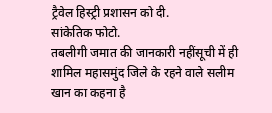ट्रैवेल हिस्ट्री प्रशासन को दी.
सांकेतिक फोटो.
तबलीगी जमात की जानकारी नहींसूची में ही शामिल महासमुंद जिले के रहने वाले सलीम खान का कहना है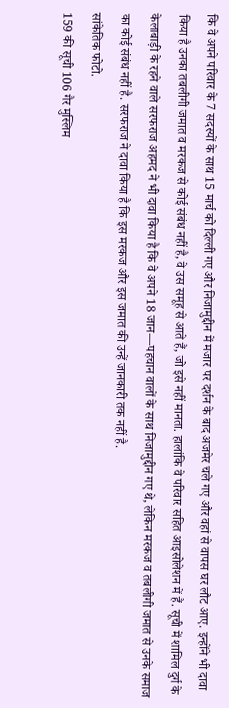कि वे अपने परिवार के 7 सदस्यों के साथ 15 मार्च को दिल्ली गए और निजामुद्दीन में मजार पर दर्शन के बाद अजमेर चले गए और वहां से वापस घर लौट आए. इन्होंने भी दावा किया है उनका तबलीगी जमात व मरकज से कोई संबंध नहीं है, वे उस समूह से आते हैं, जो इसे नहीं मानता. हालांकि वे परिवार सहित आइसोलेशन में हैं. सूची में शामिल दुर्ग के केलाबाड़ी के रहने वाले सरफराज अहमद ने भी दावा किया है कि वे अपने 18 जान—पहचान वालों के साथ निजामुद्दीन गए थे, लेकिन मरकज व तबलीगी जमात से उनके समाज का कोई संबंध नहीं है. सरफराज ने दावा किया है कि इस मरकज और इस जमात की उन्हें जानकारी तक नहीं है.
सांकेतिक फोटो.
159 की सूची 106 गैर मुस्लिम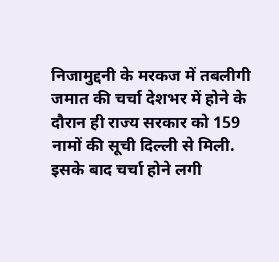निजामुद्दनी के मरकज में तबलीगी जमात की चर्चा देशभर में होने के दौरान ही राज्य सरकार को 159 नामों की सूची दिल्ली से मिली. इसके बाद चर्चा होने लगी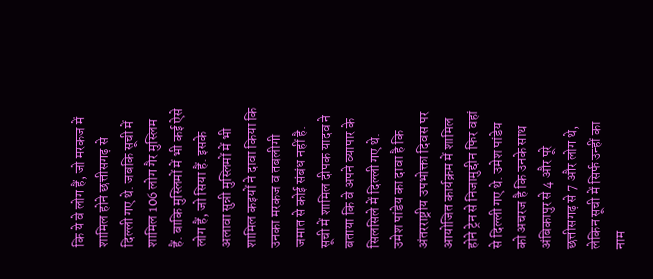कि ये वे लोग हैं, जो मरकज में शामिल होने छत्तीसगढ़ से दिल्ली गए थे. जबकि सूची में शामिल 106 लोग गैर मुस्लिम हैं. बाकि मुस्लिमों में भी कई ऐसे लोग हैं, जो सिया हैं. इसके अलावा सुन्नी मुस्लिमों में भी शामिल कइयों ने दावा किया कि उनका मरकज व तबलीगी जमात से कोई संबंध नहीं है. सूची में शामिल दीपक यादव ने बताया कि वे अपने व्यापार के सिलसिले में दिल्ली गए थे. उमेश पांडेय का दावा है कि अंतरराष्ट्रीय उपभोक्ता दिवस पर आयोजित कार्यक्रम में शामिल होने ट्रेन से निजामुद्दीन फिर वहां से दिल्ली गए थे. उमेश पांडेय को अचरज है कि उनके साथ अंबिकापुर से 4 और पूरे छत्तीसगढ़ से 7 और लोग थे, लेकिन सूची में सिर्फ उन्हीं का नाम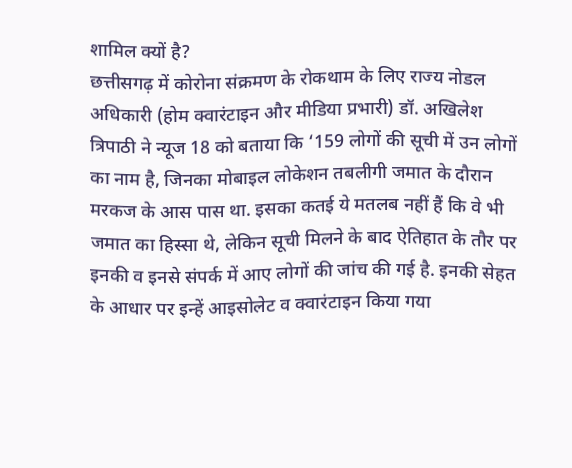शामिल क्यों है?
छत्तीसगढ़ में कोरोना संक्रमण के रोकथाम के लिए राज्य नोडल अधिकारी (होम क्वारंटाइन और मीडिया प्रभारी) डॉ. अखिलेश त्रिपाठी ने न्यूज 18 को बताया कि ‘159 लोगों की सूची में उन लोगों का नाम है, जिनका मोबाइल लोकेशन तबलीगी जमात के दौरान मरकज के आस पास था. इसका कतई ये मतलब नहीं हैं कि वे भी जमात का हिस्सा थे, लेकिन सूची मिलने के बाद ऐतिहात के तौर पर इनकी व इनसे संपर्क में आए लोगों की जांच की गई है. इनकी सेहत के आधार पर इन्हें आइसोलेट व क्वारंटाइन किया गया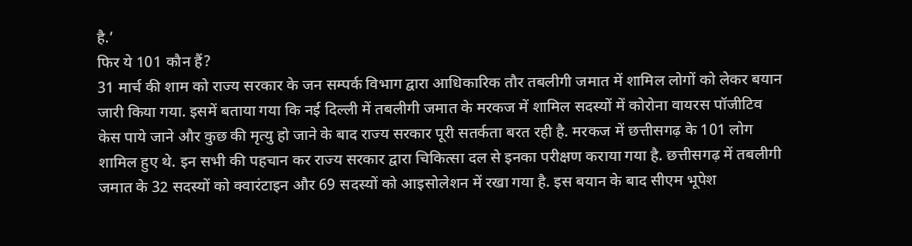है.’
फिर ये 101 कौन हैं?
31 मार्च की शाम को राज्य सरकार के जन सम्पर्क विभाग द्वारा आधिकारिक तौर तबलीगी जमात में शामिल लोगों को लेकर बयान जारी किया गया. इसमें बताया गया कि नई दिल्ली में तबलीगी जमात के मरकज में शामिल सदस्यों में कोरोना वायरस पॉजीटिव केस पाये जाने और कुछ की मृत्यु हो जाने के बाद राज्य सरकार पूरी सतर्कता बरत रही है. मरकज में छत्तीसगढ़ के 101 लोग शामिल हुए थे. इन सभी की पहचान कर राज्य सरकार द्वारा चिकित्सा दल से इनका परीक्षण कराया गया है. छत्तीसगढ़ में तबलीगी जमात के 32 सदस्यों को क्वारंटाइन और 69 सदस्यों को आइसोलेशन में रखा गया है. इस बयान के बाद सीएम भूपेश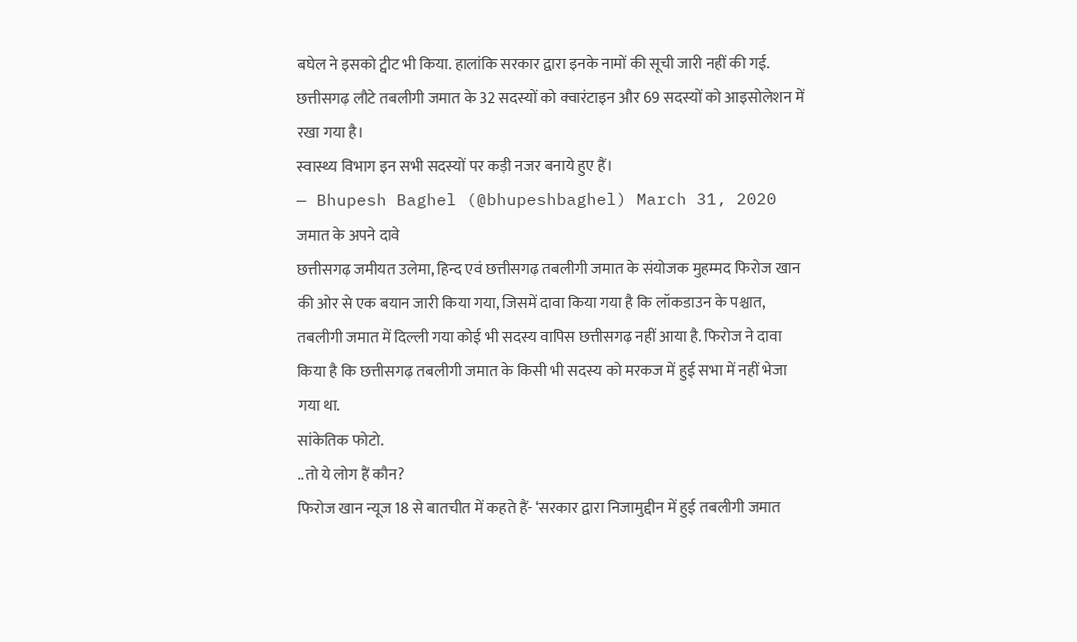बघेल ने इसको ट्वीट भी किया. हालांकि सरकार द्वारा इनके नामों की सूची जारी नहीं की गई.
छत्तीसगढ़ लौटे तबलीगी जमात के 32 सदस्यों को क्वारंटाइन और 69 सदस्यों को आइसोलेशन में रखा गया है।
स्वास्थ्य विभाग इन सभी सदस्यों पर कड़ी नजर बनाये हुए हैं।
— Bhupesh Baghel (@bhupeshbaghel) March 31, 2020
जमात के अपने दावे
छत्तीसगढ़ जमीयत उलेमा, हिन्द एवं छत्तीसगढ़ तबलीगी जमात के संयोजक मुहम्मद फिरोज खान की ओर से एक बयान जारी किया गया, जिसमें दावा किया गया है कि लॉकडाउन के पश्चात, तबलीगी जमात में दिल्ली गया कोई भी सदस्य वापिस छत्तीसगढ़ नहीं आया है. फिरोज ने दावा किया है कि छत्तीसगढ़ तबलीगी जमात के किसी भी सदस्य को मरकज में हुई सभा में नहीं भेजा गया था.
सांकेतिक फोटो.
..तो ये लोग हैं कौन?
फिरोज खान न्यूज 18 से बातचीत में कहते हैं- ‘सरकार द्वारा निजामुद्दीन में हुई तबलीगी जमात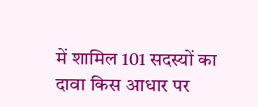में शामिल 101 सदस्यों का दावा किस आधार पर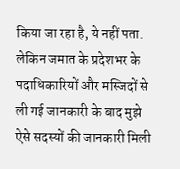किया जा रहा है, ये नहीं पता. लेकिन जमात के प्रदेशभर के पदाधिकारियों और मस्जिदों से ली गई जानकारी के बाद मुझे ऐसे सदस्यों की जानकारी मिली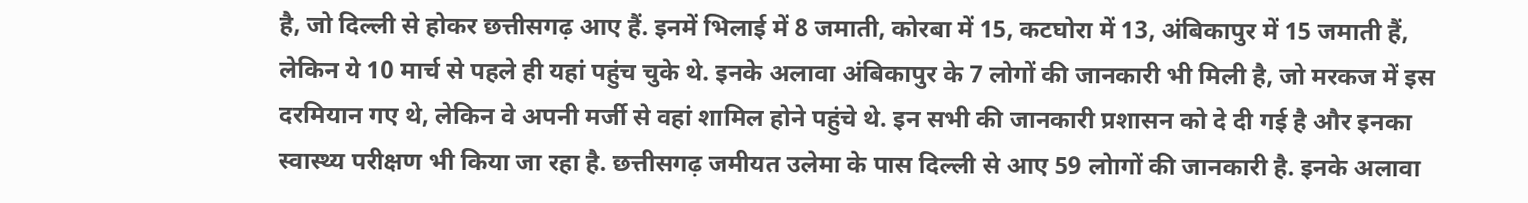है, जो दिल्ली से होकर छत्तीसगढ़ आए हैं. इनमें भिलाई में 8 जमाती, कोरबा में 15, कटघोरा में 13, अंबिकापुर में 15 जमाती हैं, लेकिन ये 10 मार्च से पहले ही यहां पहुंच चुके थे. इनके अलावा अंबिकापुर के 7 लोगों की जानकारी भी मिली है, जो मरकज में इस दरमियान गए थे, लेकिन वे अपनी मर्जी से वहां शामिल होने पहुंचे थे. इन सभी की जानकारी प्रशासन को दे दी गई है और इनका स्वास्थ्य परीक्षण भी किया जा रहा है. छत्तीसगढ़ जमीयत उलेमा के पास दिल्ली से आए 59 लोागों की जानकारी है. इनके अलावा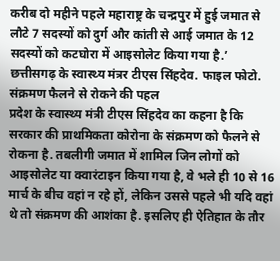करीब दो महीने पहले महाराष्ट्र के चन्द्रपुर में हुई जमात से लौटे 7 सदस्यों को दुर्ग और कांती से आई जमात के 12 सदस्यों को कटघोरा में आइसोलेट किया गया है.’
छत्तीसगढ़ के स्वास्थ्य मंत्रर टीएस सिंहदेव. फाइल फोटो.
संक्रमण फैलने से रोकने की पहल
प्रदेश के स्वास्थ्य मंत्री टीएस सिंहदेव का कहना है कि सरकार की प्राथमिकता कोरोना के संक्रमण को फैलने से रोकना है. तबलीगी जमात में शामिल जिन लोगों को आइसोलेट या क्वारंटाइन किया गया है, वे भले ही 10 से 16 मार्च के बीच वहां न रहे हों, लेकिन उससे पहले भी यदि वहां थे तो संक्रमण की आशंका है. इसलिए ही ऐतिहात के तौर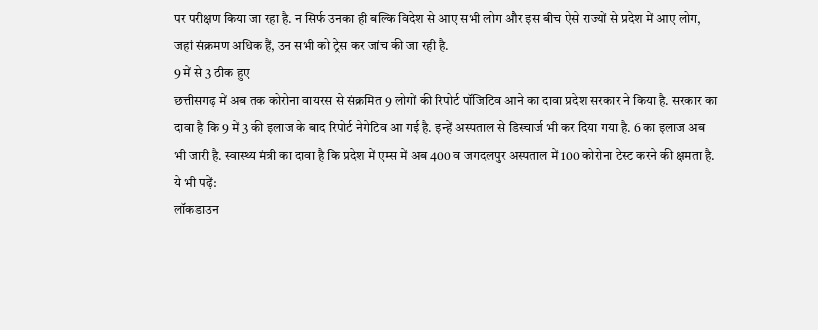पर परीक्षण किया जा रहा है. न सिर्फ उनका ही बल्कि विदेश से आए सभी लोग और इस बीच ऐसे राज्यों से प्रदेश में आए लोग, जहां संक्रमण अधिक हैं, उन सभी को ट्रेस कर जांच की जा रही है.
9 में से 3 ठीक हुए
छत्तीसगढ़ में अब तक कोरोना वायरस से संक्रमित 9 लोगों की रिपोर्ट पॉजिटिव आने का दावा प्रदेश सरकार ने किया है. सरकार का दावा है कि 9 में 3 की इलाज के बाद रिपोर्ट नेगेटिव आ गई है. इन्हें अस्पताल से डिस्चार्ज भी कर दिया गया है. 6 का इलाज अब भी जारी है. स्वास्थ्य मंत्री का दावा है कि प्रदेश में एम्स में अब 400 व जगदलपुर अस्पताल में 100 कोरोना टेस्ट करने की क्षमता है.
ये भी पढ़ें:
लॉकडाउन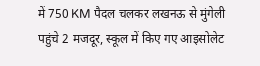में 750 KM पैदल चलकर लखनऊ से मुंगेली पहुंचे 2 मजदूर, स्कूल में किए गए आइसोलेट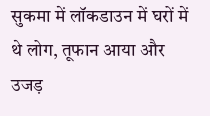सुकमा में लॉकडाउन में घरों में थे लोग, तूफान आया और उजड़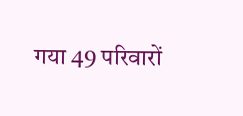गया 49 परिवारों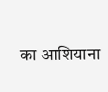का आशियाना